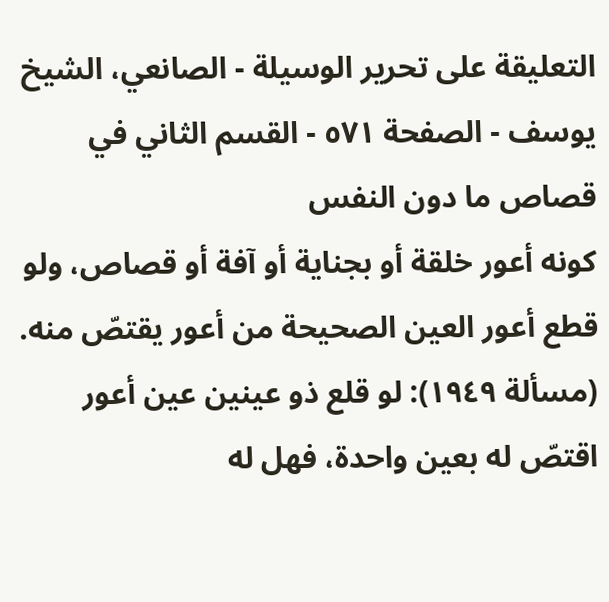التعليقة على تحرير الوسيلة - الصانعي، الشيخ يوسف - الصفحة ٥٧١ - القسم الثاني في قصاص ما دون النفس
كونه أعور خلقة أو بجناية أو آفة أو قصاص، ولو قطع أعور العين الصحيحة من أعور يقتصّ منه.
(مسألة ١٩٤٩): لو قلع ذو عينين عين أعور اقتصّ له بعين واحدة، فهل له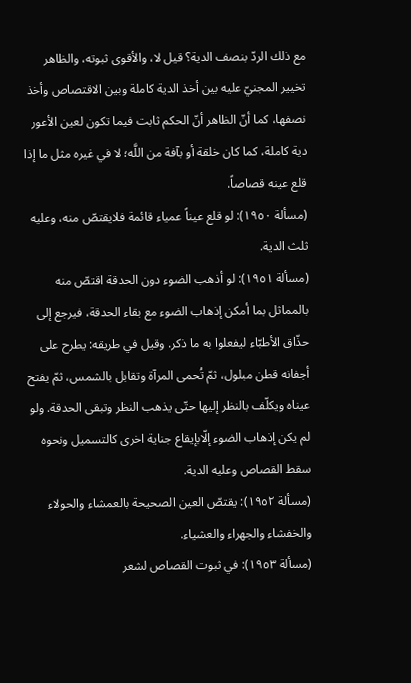مع ذلك الردّ بنصف الدية؟ قيل لا، والأقوى ثبوته، والظاهر تخيير المجنيّ عليه بين أخذ الدية كاملة وبين الاقتصاص وأخذ نصفها، كما أنّ الظاهر أنّ الحكم ثابت فيما تكون لعين الأعور دية كاملة، كما كان خلقة أو بآفة من اللَّه؛ لا في غيره مثل ما إذا قلع عينه قصاصاً.
(مسألة ١٩٥٠): لو قلع عيناً عمياء قائمة فلايقتصّ منه، وعليه ثلث الدية.
(مسألة ١٩٥١): لو أذهب الضوء دون الحدقة اقتصّ منه بالمماثل بما أمكن إذهاب الضوء مع بقاء الحدقة، فيرجع إلى حذّاق الأطبّاء ليفعلوا به ما ذكر. وقيل في طريقه: يطرح على أجفانه قطن مبلول، ثمّ تُحمى المرآة وتقابل بالشمس، ثمّ يفتح عيناه ويكلّف بالنظر إليها حتّى يذهب النظر وتبقى الحدقة. ولو لم يكن إذهاب الضوء إلّابإيقاع جناية اخرى كالتسميل ونحوه سقط القصاص وعليه الدية.
(مسألة ١٩٥٢): يقتصّ العين الصحيحة بالعمشاء والحولاء والخفشاء والجهراء والعشياء.
(مسألة ١٩٥٣): في ثبوت القصاص لشعر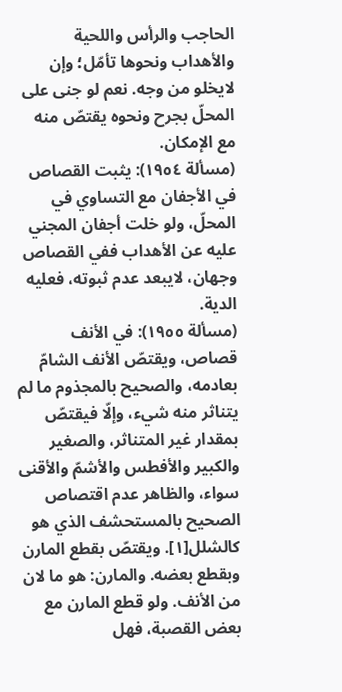الحاجب والرأس واللحية والأهداب ونحوها تأمّل؛ وإن لايخلو من وجه. نعم لو جنى على المحلّ بجرح ونحوه يقتصّ منه مع الإمكان.
(مسألة ١٩٥٤): يثبت القصاص في الأجفان مع التساوي في المحلّ، ولو خلت أجفان المجني عليه عن الأهداب ففي القصاص وجهان، لايبعد عدم ثبوته، فعليه الدية.
(مسألة ١٩٥٥): في الأنف قصاص، ويقتصّ الأنف الشامّ بعادمه، والصحيح بالمجذوم ما لم يتناثر منه شيء، وإلّا فيقتصّ بمقدار غير المتناثر، والصغير والكبير والأفطس والأشمّ والأقنى سواء، والظاهر عدم اقتصاص الصحيح بالمستحشف الذي هو كالشلل[١]. ويقتصّ بقطع المارن وبقطع بعضه. والمارن: هو ما لان من الأنف. ولو قطع المارن مع بعض القصبة، فهل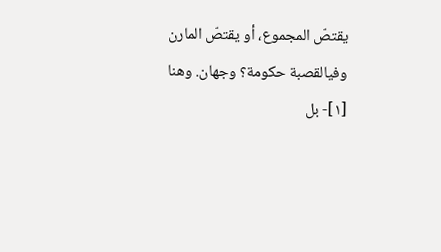يقتصّ المجموع، أو يقتصّ المارن وفيالقصبة حكومة؟ وجهان. وهنا
[١]- بل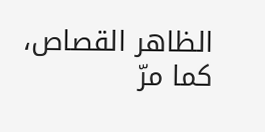الظاهر القصاص، كما مرّ